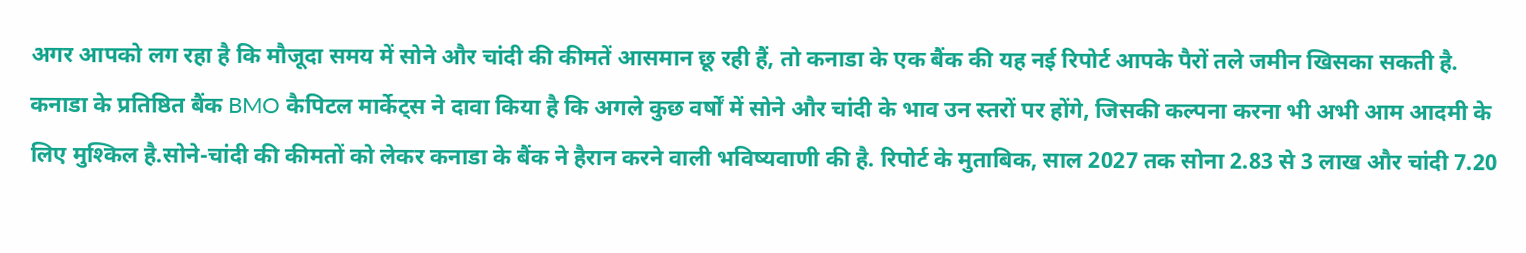अगर आपको लग रहा है कि मौजूदा समय में सोने और चांदी की कीमतें आसमान छू रही हैं, तो कनाडा के एक बैंक की यह नई रिपोर्ट आपके पैरों तले जमीन खिसका सकती है. कनाडा के प्रतिष्ठित बैंक BMO कैपिटल मार्केट्स ने दावा किया है कि अगले कुछ वर्षों में सोने और चांदी के भाव उन स्तरों पर होंगे, जिसकी कल्पना करना भी अभी आम आदमी के लिए मुश्किल है.सोने-चांदी की कीमतों को लेकर कनाडा के बैंक ने हैरान करने वाली भविष्यवाणी की है. रिपोर्ट के मुताबिक, साल 2027 तक सोना 2.83 से 3 लाख और चांदी 7.20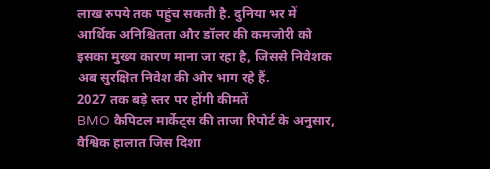लाख रुपये तक पहुंच सकती है. दुनिया भर में आर्थिक अनिश्चितता और डॉलर की कमजोरी को इसका मुख्य कारण माना जा रहा है, जिससे निवेशक अब सुरक्षित निवेश की ओर भाग रहे हैं.
2027 तक बड़े स्तर पर होंगी कीमतें
BMO कैपिटल मार्केट्स की ताजा रिपोर्ट के अनुसार, वैश्विक हालात जिस दिशा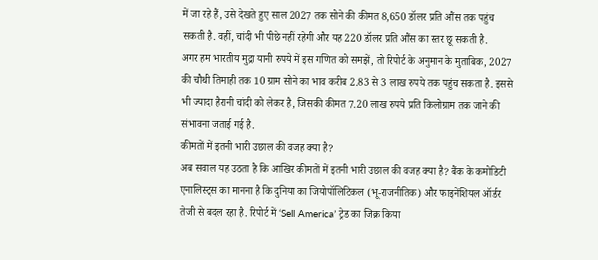में जा रहे हैं, उसे देखते हुए साल 2027 तक सोने की कीमत 8,650 डॉलर प्रति औंस तक पहुंच सकती है. वहीं, चांदी भी पीछे नहीं रहेगी और यह 220 डॉलर प्रति औंस का स्तर छू सकती है.
अगर हम भारतीय मुद्रा यानी रुपये में इस गणित को समझें, तो रिपोर्ट के अनुमान के मुताबिक, 2027 की चौथी तिमाही तक 10 ग्राम सोने का भाव करीब 2.83 से 3 लाख रुपये तक पहुंच सकता है. इससे भी ज्यादा हैरानी चांदी को लेकर है, जिसकी कीमत 7.20 लाख रुपये प्रति किलोग्राम तक जाने की संभावना जताई गई है.
कीमतों में इतनी भारी उछाल की वजह क्या है?
अब सवाल यह उठता है कि आखिर कीमतों में इतनी भारी उछाल की वजह क्या है? बैंक के कमोडिटी एनालिस्ट्स का मानना है कि दुनिया का जियोपॉलिटिकल (भू-राजनीतिक) और फाइनेंशियल ऑर्डर तेजी से बदल रहा है. रिपोर्ट में ‘Sell America’ ट्रेड का जिक्र किया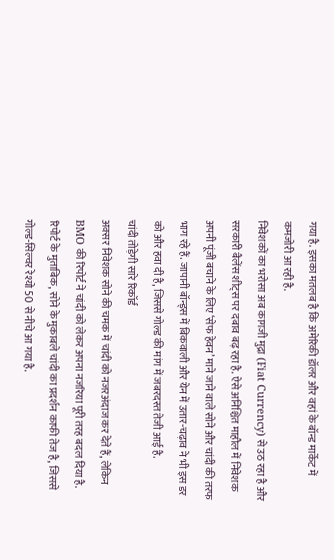गया है. इसका मतलब है कि अमेरिकी डॉलर और वहां के बॉन्ड मार्केट में कमजोरी आ रही है.
निवेशकों का भरोसा अब कागजी मुद्रा (Fiat Currency) से उठ रहा है और सरकारी बैलेंस शीट्स पर दबाव बढ़ रहा है. ऐसे अनिश्चित माहौल में निवेशक अपनी पूंजी बचाने के लिए ‘सेफ हेवन’ माने जाने वाले सोने और चांदी की तरफ भाग रहे हैं. जापानी बॉन्ड्स में बिकवाली और येन में उतार-चढ़ाव ने भी इस डर को और हवा दी है, जिससे गोल्ड की मांग में जबरदस्त तेजी आई है.
चांदी तोड़ेगी सारे रिकॉर्ड
अक्सर निवेशक सोने की चमक में चांदी को नजरअंदाज कर देते हैं, लेकिन BMO की रिपोर्ट ने चांदी को लेकर अपना नजरिया पूरी तरह बदल दिया है. रिपोर्ट के मुताबिक, सोने के मुकाबले चांदी का प्रदर्शन काफी तेज है, जिससे गोल्ड-सिल्वर रेश्यो 50 से नीचे आ गया है.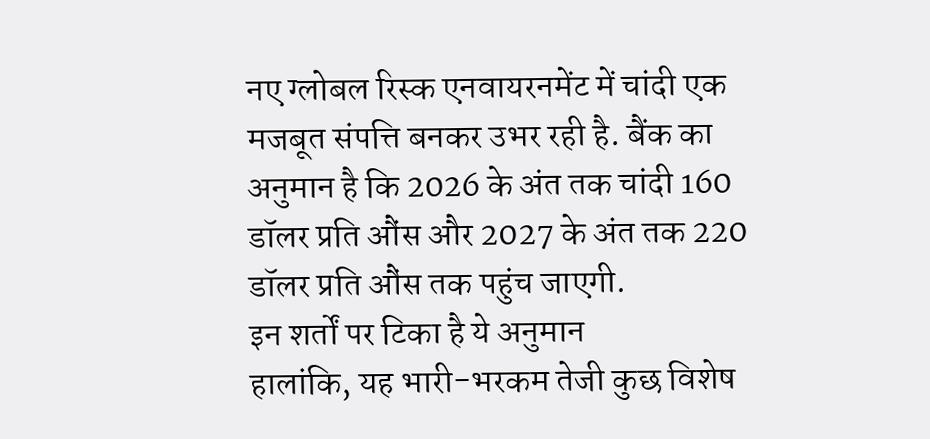नए ग्लोबल रिस्क एनवायरनमेंट में चांदी एक मजबूत संपत्ति बनकर उभर रही है. बैंक का अनुमान है कि 2026 के अंत तक चांदी 160 डॉलर प्रति औंस और 2027 के अंत तक 220 डॉलर प्रति औंस तक पहुंच जाएगी.
इन शर्तों पर टिका है ये अनुमान
हालांकि, यह भारी-भरकम तेजी कुछ विशेष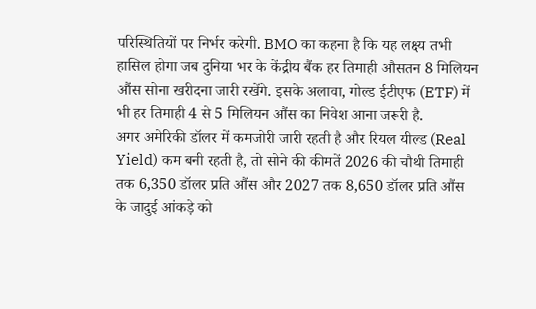परिस्थितियों पर निर्भर करेगी. BMO का कहना है कि यह लक्ष्य तभी हासिल होगा जब दुनिया भर के केंद्रीय बैंक हर तिमाही औसतन 8 मिलियन औंस सोना खरीदना जारी रखेंगे. इसके अलावा, गोल्ड ईटीएफ (ETF) में भी हर तिमाही 4 से 5 मिलियन औंस का निवेश आना जरूरी है.
अगर अमेरिकी डॉलर में कमजोरी जारी रहती है और रियल यील्ड (Real Yield) कम बनी रहती है, तो सोने की कीमतें 2026 की चौथी तिमाही तक 6,350 डॉलर प्रति औंस और 2027 तक 8,650 डॉलर प्रति औंस के जादुई आंकड़े को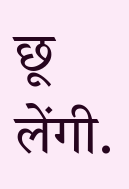छू लेंगी.